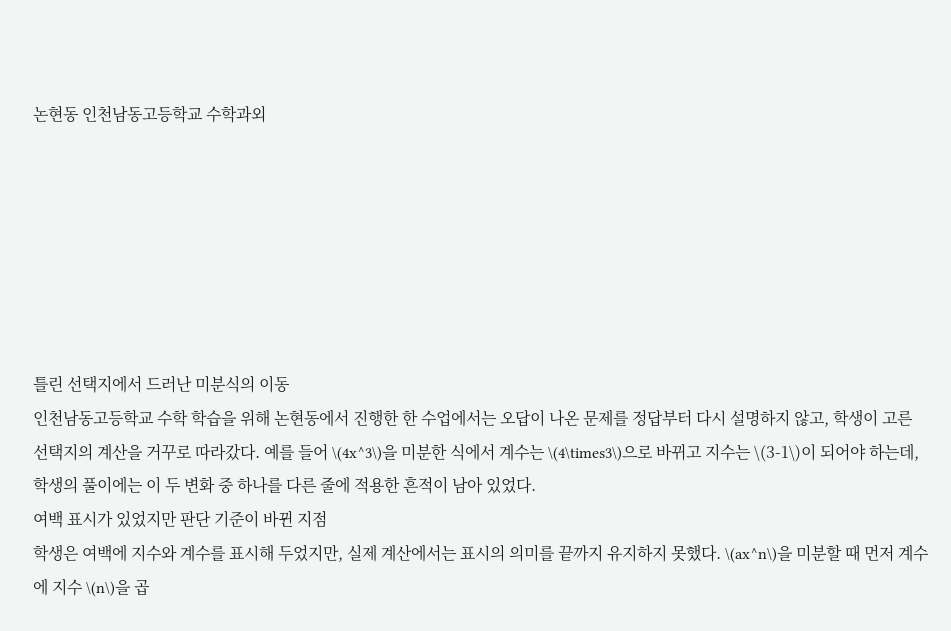논현동 인천남동고등학교 수학과외







틀린 선택지에서 드러난 미분식의 이동
인천남동고등학교 수학 학습을 위해 논현동에서 진행한 한 수업에서는 오답이 나온 문제를 정답부터 다시 설명하지 않고, 학생이 고른 선택지의 계산을 거꾸로 따라갔다. 예를 들어 \(4x^3\)을 미분한 식에서 계수는 \(4\times3\)으로 바뀌고 지수는 \(3-1\)이 되어야 하는데, 학생의 풀이에는 이 두 변화 중 하나를 다른 줄에 적용한 흔적이 남아 있었다.
여백 표시가 있었지만 판단 기준이 바뀐 지점
학생은 여백에 지수와 계수를 표시해 두었지만, 실제 계산에서는 표시의 의미를 끝까지 유지하지 못했다. \(ax^n\)을 미분할 때 먼저 계수에 지수 \(n\)을 곱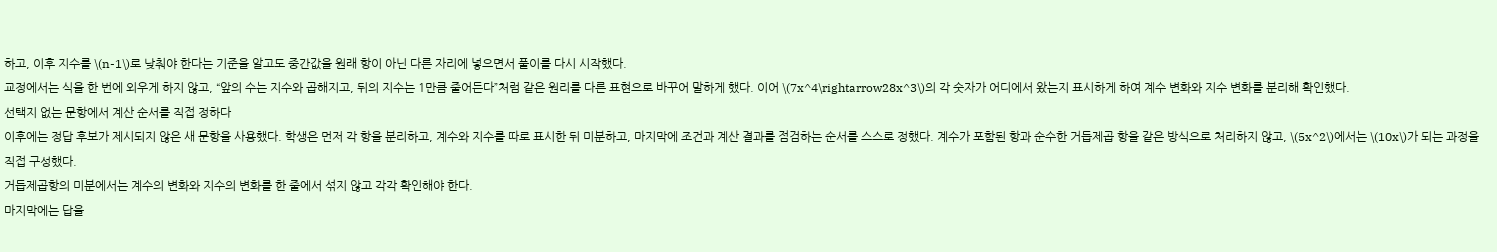하고, 이후 지수를 \(n-1\)로 낮춰야 한다는 기준을 알고도 중간값을 원래 항이 아닌 다른 자리에 넣으면서 풀이를 다시 시작했다.
교정에서는 식을 한 번에 외우게 하지 않고, “앞의 수는 지수와 곱해지고, 뒤의 지수는 1만큼 줄어든다”처럼 같은 원리를 다른 표현으로 바꾸어 말하게 했다. 이어 \(7x^4\rightarrow28x^3\)의 각 숫자가 어디에서 왔는지 표시하게 하여 계수 변화와 지수 변화를 분리해 확인했다.
선택지 없는 문항에서 계산 순서를 직접 정하다
이후에는 정답 후보가 제시되지 않은 새 문항을 사용했다. 학생은 먼저 각 항을 분리하고, 계수와 지수를 따로 표시한 뒤 미분하고, 마지막에 조건과 계산 결과를 점검하는 순서를 스스로 정했다. 계수가 포함된 항과 순수한 거듭제곱 항을 같은 방식으로 처리하지 않고, \(5x^2\)에서는 \(10x\)가 되는 과정을 직접 구성했다.
거듭제곱항의 미분에서는 계수의 변화와 지수의 변화를 한 줄에서 섞지 않고 각각 확인해야 한다.
마지막에는 답을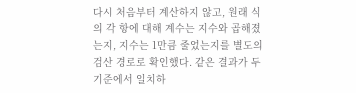다시 처음부터 계산하지 않고, 원래 식의 각 항에 대해 계수는 지수와 곱해졌는지, 지수는 1만큼 줄었는지를 별도의 검산 경로로 확인했다. 같은 결과가 두 기준에서 일치하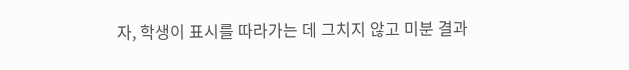자, 학생이 표시를 따라가는 데 그치지 않고 미분 결과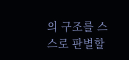의 구조를 스스로 판별할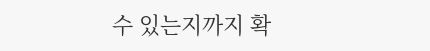수 있는지까지 확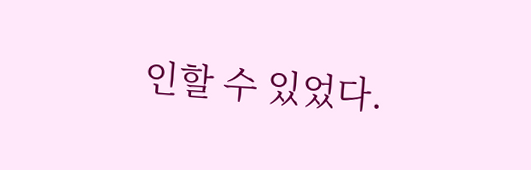인할 수 있었다.